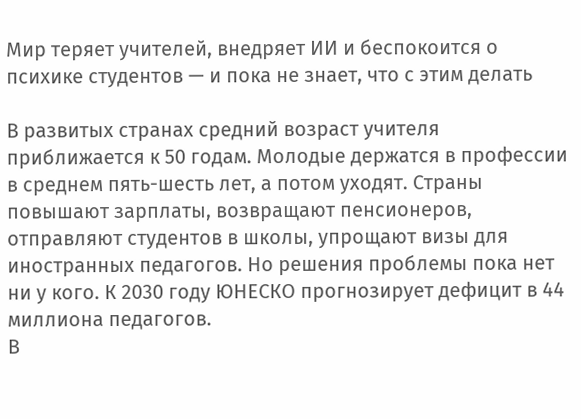Мир теряет учителей, внедряет ИИ и беспокоится о психике студентов — и пока не знает, что с этим делать

В развитых странах средний возраст учителя приближается к 50 годам. Молодые держатся в профессии в среднем пять-шесть лет, а потом уходят. Страны повышают зарплаты, возвращают пенсионеров, отправляют студентов в школы, упрощают визы для иностранных педагогов. Но решения проблемы пока нет ни у кого. К 2030 году ЮНЕСКО прогнозирует дефицит в 44 миллиона педагогов.
В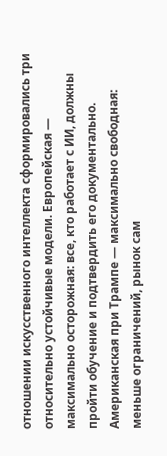отношении искусственного интеллекта сформировались три относительно устойчивые модели. Европейская — максимально осторожная: все, кто работает с ИИ, должны пройти обучение и подтвердить его документально. Американская при Трампе — максимально свободная: меньше ограничений, рынок сам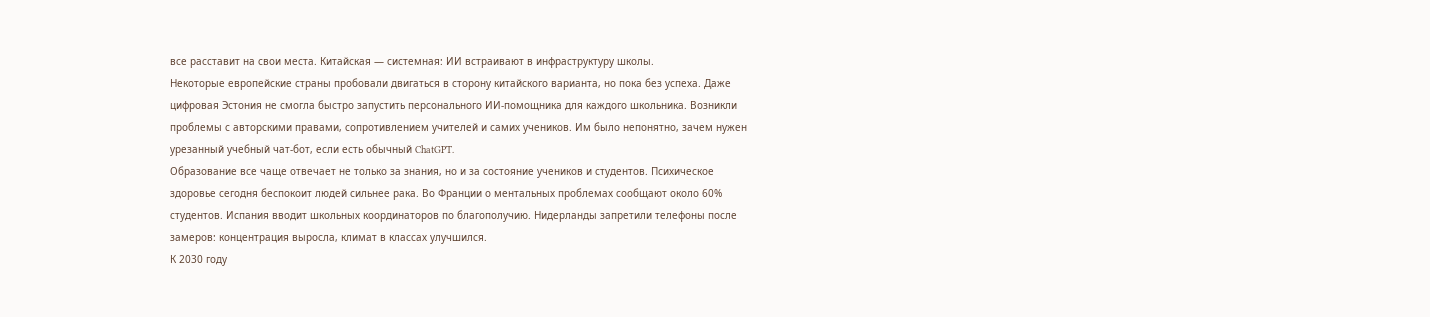все расставит на свои места. Китайская — системная: ИИ встраивают в инфраструктуру школы.
Некоторые европейские страны пробовали двигаться в сторону китайского варианта, но пока без успеха. Даже цифровая Эстония не смогла быстро запустить персонального ИИ-помощника для каждого школьника. Возникли проблемы с авторскими правами, сопротивлением учителей и самих учеников. Им было непонятно, зачем нужен урезанный учебный чат-бот, если есть обычный ChatGPT.
Образование все чаще отвечает не только за знания, но и за состояние учеников и студентов. Психическое здоровье сегодня беспокоит людей сильнее рака. Во Франции о ментальных проблемах сообщают около 60% студентов. Испания вводит школьных координаторов по благополучию. Нидерланды запретили телефоны после замеров: концентрация выросла, климат в классах улучшился.
К 2030 году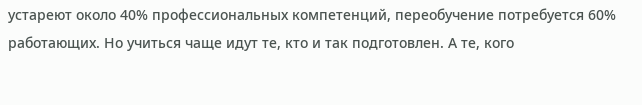устареют около 40% профессиональных компетенций, переобучение потребуется 60% работающих. Но учиться чаще идут те, кто и так подготовлен. А те, кого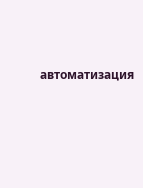автоматизация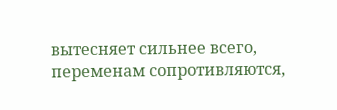вытесняет сильнее всего, переменам сопротивляются,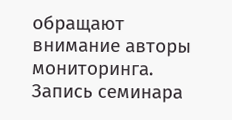обращают внимание авторы мониторинга.
Запись семинара